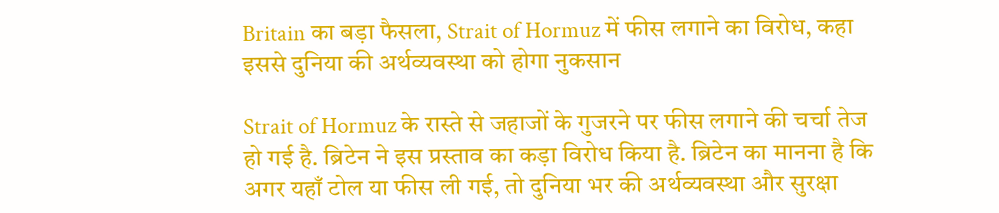Britain का बड़ा फैसला, Strait of Hormuz में फीस लगाने का विरोध, कहा इससे दुनिया की अर्थव्यवस्था को होगा नुकसान

Strait of Hormuz के रास्ते से जहाजों के गुजरने पर फीस लगाने की चर्चा तेज हो गई है. ब्रिटेन ने इस प्रस्ताव का कड़ा विरोध किया है. ब्रिटेन का मानना है कि अगर यहाँ टोल या फीस ली गई, तो दुनिया भर की अर्थव्यवस्था और सुरक्षा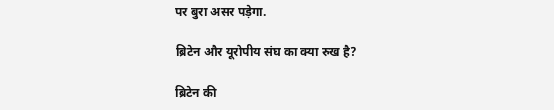पर बुरा असर पड़ेगा.

ब्रिटेन और यूरोपीय संघ का क्या रुख है?

ब्रिटेन की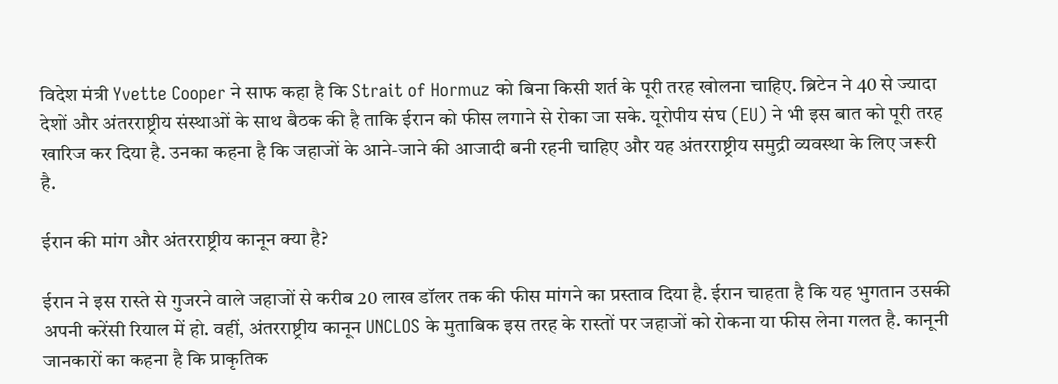विदेश मंत्री Yvette Cooper ने साफ कहा है कि Strait of Hormuz को बिना किसी शर्त के पूरी तरह खोलना चाहिए. ब्रिटेन ने 40 से ज्यादा देशों और अंतरराष्ट्रीय संस्थाओं के साथ बैठक की है ताकि ईरान को फीस लगाने से रोका जा सके. यूरोपीय संघ (EU) ने भी इस बात को पूरी तरह खारिज कर दिया है. उनका कहना है कि जहाजों के आने-जाने की आजादी बनी रहनी चाहिए और यह अंतरराष्ट्रीय समुद्री व्यवस्था के लिए जरूरी है.

ईरान की मांग और अंतरराष्ट्रीय कानून क्या है?

ईरान ने इस रास्ते से गुजरने वाले जहाजों से करीब 20 लाख डॉलर तक की फीस मांगने का प्रस्ताव दिया है. ईरान चाहता है कि यह भुगतान उसकी अपनी करेंसी रियाल में हो. वहीं, अंतरराष्ट्रीय कानून UNCLOS के मुताबिक इस तरह के रास्तों पर जहाजों को रोकना या फीस लेना गलत है. कानूनी जानकारों का कहना है कि प्राकृतिक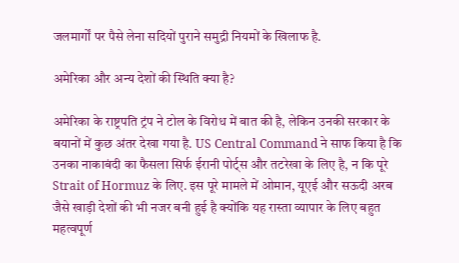जलमार्गों पर पैसे लेना सदियों पुराने समुद्री नियमों के खिलाफ है.

अमेरिका और अन्य देशों की स्थिति क्या है?

अमेरिका के राष्ट्रपति ट्रंप ने टोल के विरोध में बात की है, लेकिन उनकी सरकार के बयानों में कुछ अंतर देखा गया है. US Central Command ने साफ किया है कि उनका नाकाबंदी का फैसला सिर्फ ईरानी पोर्ट्स और तटरेखा के लिए है, न कि पूरे Strait of Hormuz के लिए. इस पूरे मामले में ओमान, यूएई और सऊदी अरब जैसे खाड़ी देशों की भी नजर बनी हुई है क्योंकि यह रास्ता व्यापार के लिए बहुत महत्वपूर्ण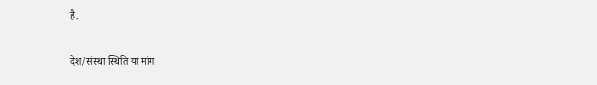है.

देश/संस्था स्थिति या मांग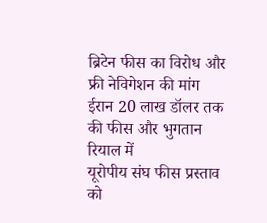ब्रिटेन फीस का विरोध और फ्री नेविगेशन की मांग
ईरान 20 लाख डॉलर तक की फीस और भुगतान रियाल में
यूरोपीय संघ फीस प्रस्ताव को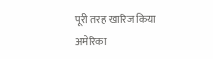पूरी तरह खारिज किया
अमेरिका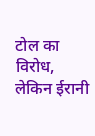टोल का विरोध, लेकिन ईरानी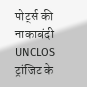पोर्ट्स की नाकाबंदी
UNCLOS ट्रांजिट के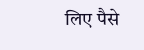लिए पैसे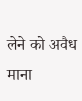लेने को अवैध माना